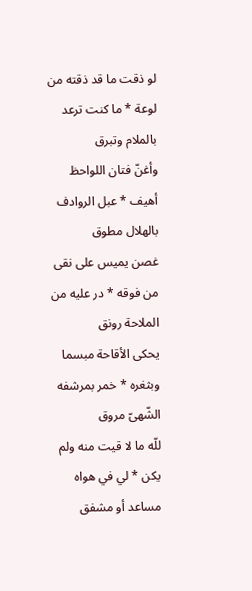لو ذقت ما قد ذقته من لوعة * ما كنت ترعد بالملام وتبرق
وأغنّ فتان اللواحظ أهيف * عبل الروادف بالهلال مطوق
غصن يميس على نقى من فوقه * در عليه من الملاحة رونق
يحكى الأقاحة مبسما وبثغره * خمر بمرشفه الشّهىّ مروق
للّه ما لا قيت منه ولم يكن * لي في هواه مساعد أو مشفق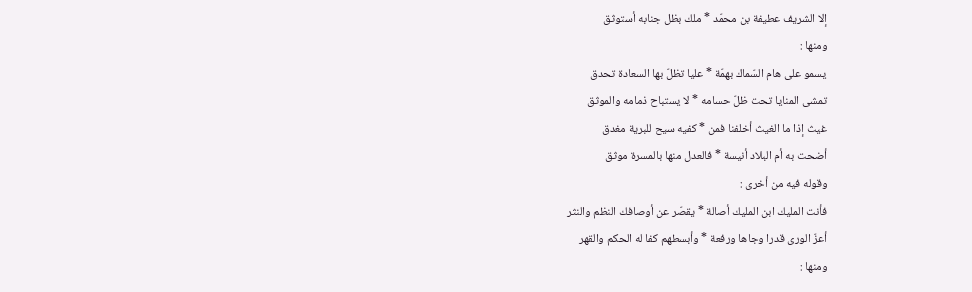إلا الشريف عطيفة بن محمّد * ملك بظل جنابه أستوثق
ومنها :
يسمو على هام السّماك بهمّة * عليا تظلّ بها السعادة تحدق
تمشى المنايا تحت ظلّ حسامه * لا يستباح ذمامه والموثق
غيث إذا ما الغيث أخلفنا فمن * كفيه سيح للبرية مغدق
أضحت به أم البلاد أنيسة * فالعدل منها بالمسرة موثق
وقوله فيه من أخرى :
فأنت المليك ابن المليك أصالة * يقصّر عن أوصافك النظم والنثر
أعزّ الورى قدرا وجاها ورفعة * وأبسطهم كفا له الحكم والقهر
ومنها :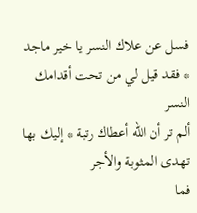فسل عن علاك النسر يا خير ماجد * فقد قيل لي من تحت أقدامك النسر
ألم تر أن اللّه أعطاك رتبة * إليك بها تهدى المثوبة والأجر
فما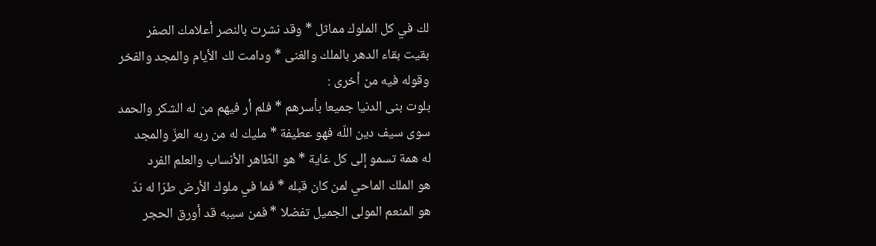لك في كل الملوك مماثل * وقد نشرت بالنصر أعلامك الصفر
بقيت بقاء الدهر بالملك والغنى * ودامت لك الأيام والمجد والفخر
وقوله فيه من أخرى :
بلوت بنى الدنيا جميعا بأسرهم * فلم أر فيهم من له الشكر والحمد
سوى سيف دين اللّه فهو عطيفة * مليك له من ربه العزّ والمجد
له همة تسمو إلى كل غاية * هو الطّاهر الأنساب والعلم الفرد
هو الملك الماحي لمن كان قبله * فما في ملوك الأرض طرّا له ندّ
هو المنعم المولى الجميل تفضلا * فمن سيبه قد أورق الحجر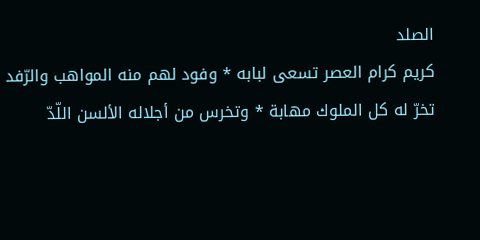الصلد
كريم كرام العصر تسعى لبابه * وفود لهم منه المواهب والرّفد
تخرّ له كل الملوك مهابة * وتخرس من أجلاله الألسن اللّدّ